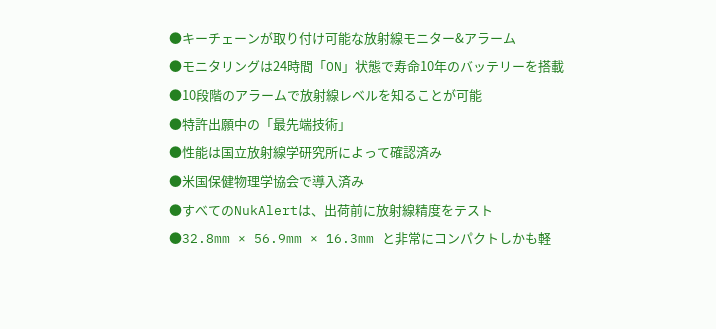●キーチェーンが取り付け可能な放射線モニター&アラーム
●モニタリングは24時間「ON」状態で寿命10年のバッテリーを搭載
●10段階のアラームで放射線レベルを知ることが可能
●特許出願中の「最先端技術」
●性能は国立放射線学研究所によって確認済み
●米国保健物理学協会で導入済み
●すべてのNukAlertは、出荷前に放射線精度をテスト
●32.8mm × 56.9mm × 16.3mm と非常にコンパクトしかも軽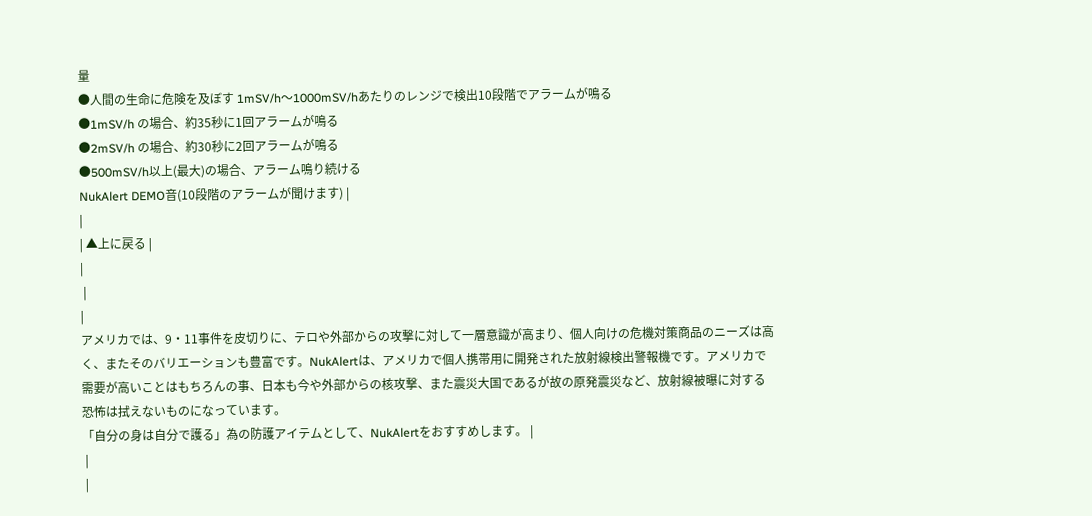量
●人間の生命に危険を及ぼす 1mSV/h〜1000mSV/hあたりのレンジで検出10段階でアラームが鳴る
●1mSV/h の場合、約35秒に1回アラームが鳴る
●2mSV/h の場合、約30秒に2回アラームが鳴る
●500mSV/h以上(最大)の場合、アラーム鳴り続ける
NukAlert DEMO音(10段階のアラームが聞けます) |
|
| ▲上に戻る |
|
 |
|
アメリカでは、9・11事件を皮切りに、テロや外部からの攻撃に対して一層意識が高まり、個人向けの危機対策商品のニーズは高く、またそのバリエーションも豊富です。NukAlertは、アメリカで個人携帯用に開発された放射線検出警報機です。アメリカで需要が高いことはもちろんの事、日本も今や外部からの核攻撃、また震災大国であるが故の原発震災など、放射線被曝に対する恐怖は拭えないものになっています。
「自分の身は自分で護る」為の防護アイテムとして、NukAlertをおすすめします。 |
 |
 |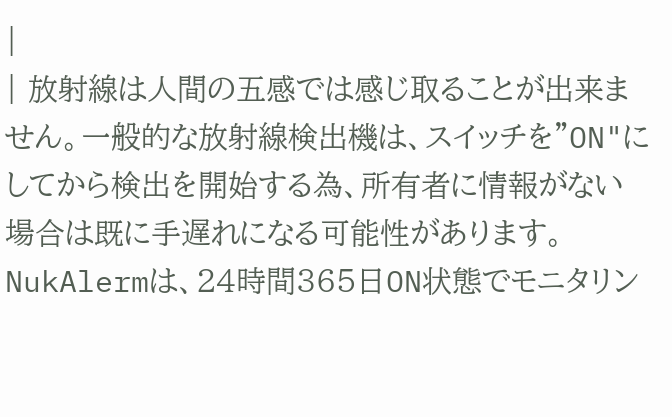|
| 放射線は人間の五感では感じ取ることが出来ません。一般的な放射線検出機は、スイッチを"ON"にしてから検出を開始する為、所有者に情報がない場合は既に手遅れになる可能性があります。NukAlermは、24時間365日ON状態でモニタリン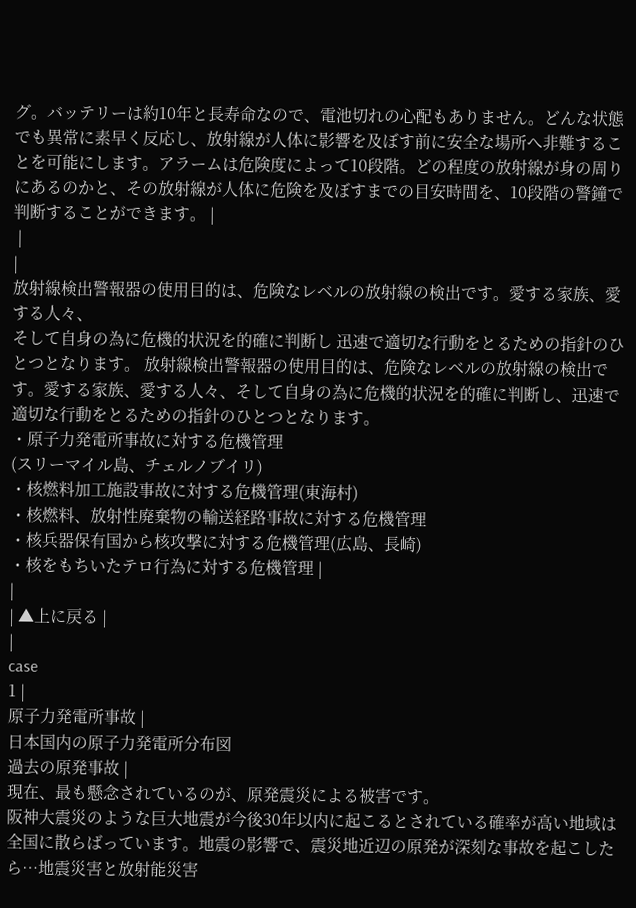グ。バッテリーは約10年と長寿命なので、電池切れの心配もありません。どんな状態でも異常に素早く反応し、放射線が人体に影響を及ぼす前に安全な場所へ非難することを可能にします。アラームは危険度によって10段階。どの程度の放射線が身の周りにあるのかと、その放射線が人体に危険を及ぼすまでの目安時間を、10段階の警鐘で判断することができます。 |
 |
|
放射線検出警報器の使用目的は、危険なレベルの放射線の検出です。愛する家族、愛する人々、
そして自身の為に危機的状況を的確に判断し 迅速で適切な行動をとるための指針のひとつとなります。 放射線検出警報器の使用目的は、危険なレベルの放射線の検出です。愛する家族、愛する人々、そして自身の為に危機的状況を的確に判断し、迅速で適切な行動をとるための指針のひとつとなります。
・原子力発電所事故に対する危機管理
(スリーマイル島、チェルノブイリ)
・核燃料加工施設事故に対する危機管理(東海村)
・核燃料、放射性廃棄物の輸送経路事故に対する危機管理
・核兵器保有国から核攻撃に対する危機管理(広島、長崎)
・核をもちいたテロ行為に対する危機管理 |
|
| ▲上に戻る |
|
case
1 |
原子力発電所事故 |
日本国内の原子力発電所分布図
過去の原発事故 |
現在、最も懸念されているのが、原発震災による被害です。
阪神大震災のような巨大地震が今後30年以内に起こるとされている確率が高い地域は全国に散らばっています。地震の影響で、震災地近辺の原発が深刻な事故を起こしたら…地震災害と放射能災害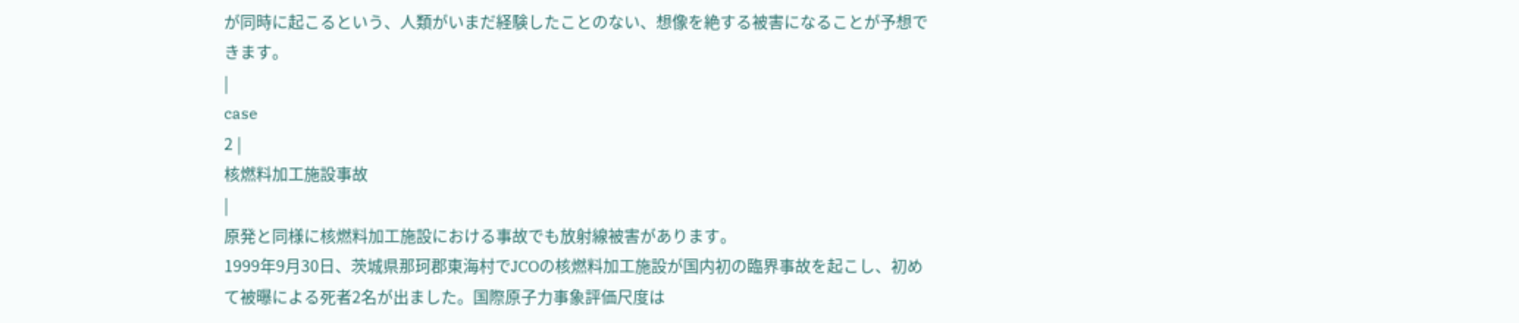が同時に起こるという、人類がいまだ経験したことのない、想像を絶する被害になることが予想できます。
|
case
2 |
核燃料加工施設事故
|
原発と同様に核燃料加工施設における事故でも放射線被害があります。
1999年9月30日、茨城県那珂郡東海村でJCOの核燃料加工施設が国内初の臨界事故を起こし、初めて被曝による死者2名が出ました。国際原子力事象評価尺度は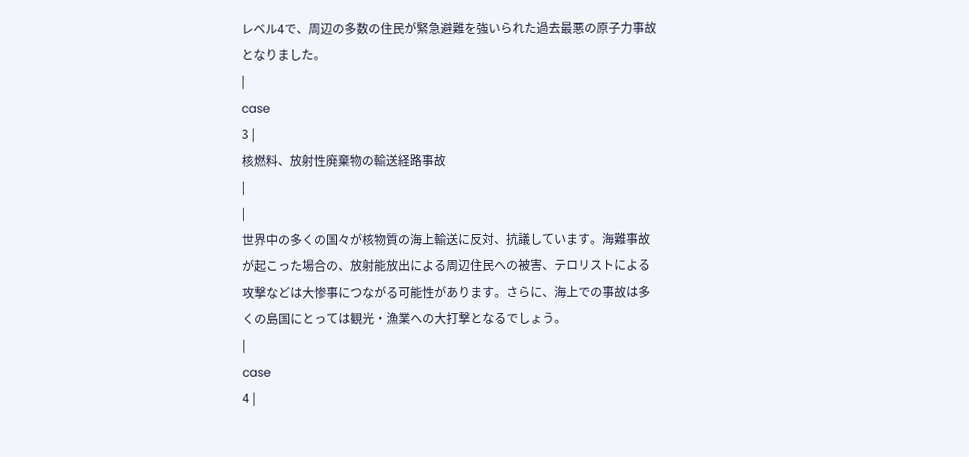レベル4で、周辺の多数の住民が緊急避難を強いられた過去最悪の原子力事故となりました。
|
case
3 |
核燃料、放射性廃棄物の輸送経路事故
|
|
世界中の多くの国々が核物質の海上輸送に反対、抗議しています。海難事故が起こった場合の、放射能放出による周辺住民への被害、テロリストによる攻撃などは大惨事につながる可能性があります。さらに、海上での事故は多くの島国にとっては観光・漁業への大打撃となるでしょう。
|
case
4 |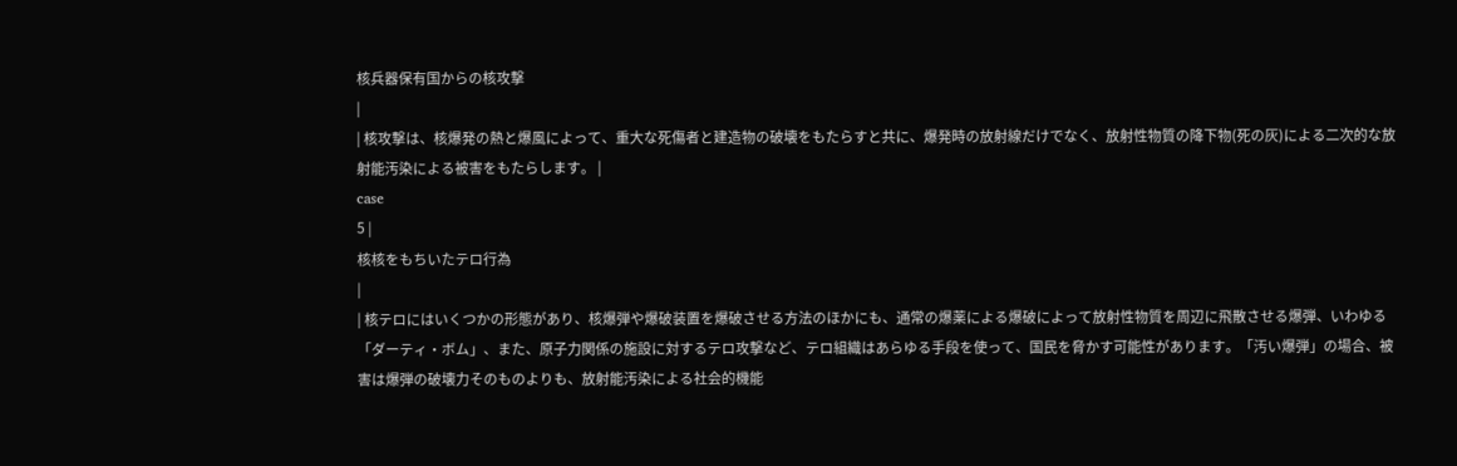核兵器保有国からの核攻撃
|
| 核攻撃は、核爆発の熱と爆風によって、重大な死傷者と建造物の破壊をもたらすと共に、爆発時の放射線だけでなく、放射性物質の降下物(死の灰)による二次的な放射能汚染による被害をもたらします。 |
case
5 |
核核をもちいたテロ行為
|
| 核テロにはいくつかの形態があり、核爆弾や爆破装置を爆破させる方法のほかにも、通常の爆薬による爆破によって放射性物質を周辺に飛散させる爆弾、いわゆる「ダーティ・ボム」、また、原子力関係の施設に対するテロ攻撃など、テロ組織はあらゆる手段を使って、国民を脅かす可能性があります。「汚い爆弾」の場合、被害は爆弾の破壊力そのものよりも、放射能汚染による社会的機能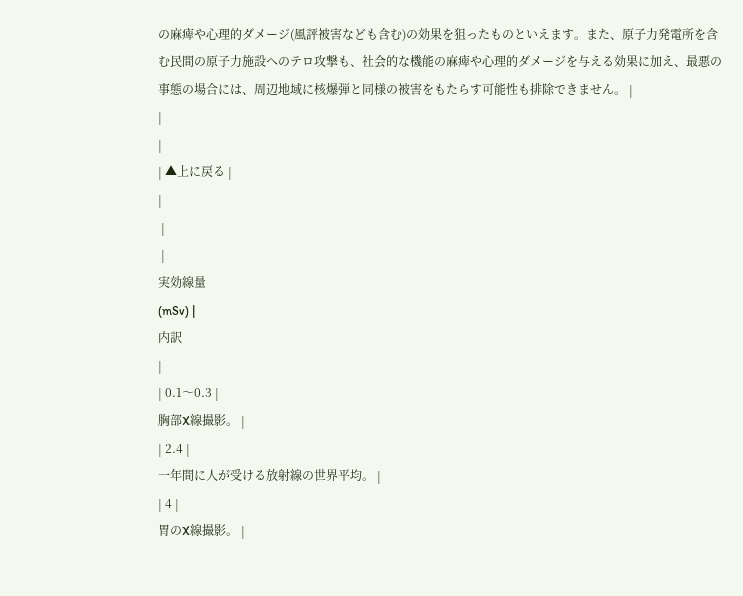の麻痺や心理的ダメージ(風評被害なども含む)の効果を狙ったものといえます。また、原子力発電所を含む民間の原子力施設へのテロ攻撃も、社会的な機能の麻痺や心理的ダメージを与える効果に加え、最悪の事態の場合には、周辺地域に核爆弾と同様の被害をもたらす可能性も排除できません。 |
|
|
| ▲上に戻る |
|
 |
 |
実効線量
(mSv) |
内訳
|
| 0.1〜0.3 |
胸部X線撮影。 |
| 2.4 |
一年間に人が受ける放射線の世界平均。 |
| 4 |
胃のX線撮影。 |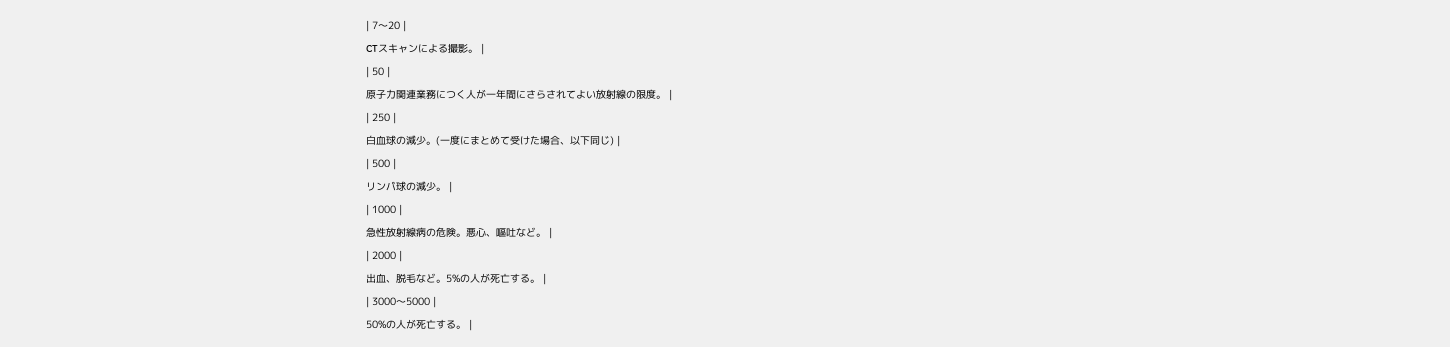| 7〜20 |
CTスキャンによる撮影。 |
| 50 |
原子力関連業務につく人が一年間にさらされてよい放射線の限度。 |
| 250 |
白血球の減少。(一度にまとめて受けた場合、以下同じ) |
| 500 |
リンパ球の減少。 |
| 1000 |
急性放射線病の危険。悪心、嘔吐など。 |
| 2000 |
出血、脱毛など。5%の人が死亡する。 |
| 3000〜5000 |
50%の人が死亡する。 |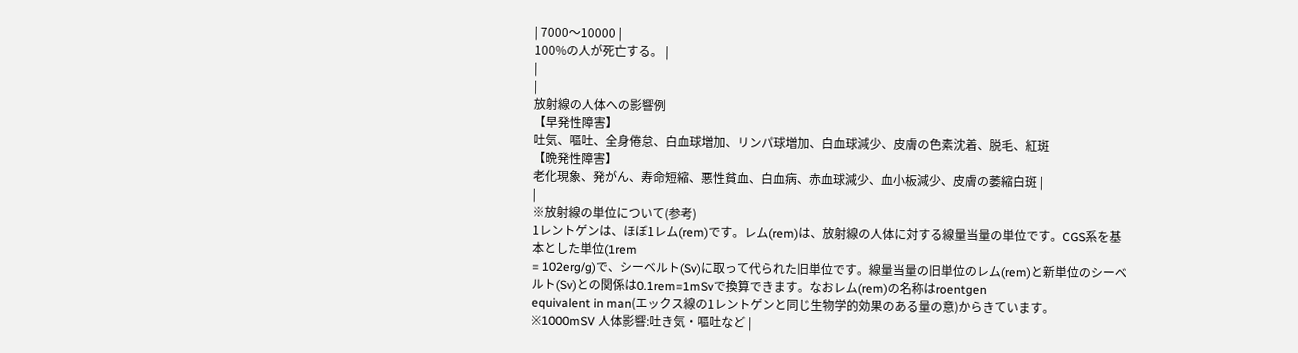| 7000〜10000 |
100%の人が死亡する。 |
|
|
放射線の人体への影響例
【早発性障害】
吐気、嘔吐、全身倦怠、白血球増加、リンパ球増加、白血球減少、皮膚の色素沈着、脱毛、紅斑
【晩発性障害】
老化現象、発がん、寿命短縮、悪性貧血、白血病、赤血球減少、血小板減少、皮膚の萎縮白斑 |
|
※放射線の単位について(参考)
1レントゲンは、ほぼ1レム(rem)です。レム(rem)は、放射線の人体に対する線量当量の単位です。CGS系を基本とした単位(1rem
= 102erg/g)で、シーベルト(Sv)に取って代られた旧単位です。線量当量の旧単位のレム(rem)と新単位のシーベルト(Sv)との関係は0.1rem=1mSvで換算できます。なおレム(rem)の名称はroentgen
equivalent in man(エックス線の1レントゲンと同じ生物学的効果のある量の意)からきています。
※1000mSV 人体影響:吐き気・嘔吐など |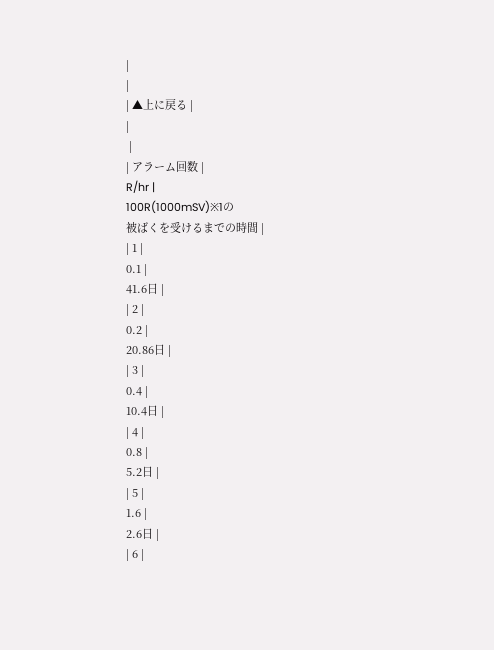|
|
| ▲上に戻る |
|
 |
| アラーム回数 |
R/hr |
100R(1000mSV)※1の
被ばくを受けるまでの時間 |
| 1 |
0.1 |
41.6日 |
| 2 |
0.2 |
20.86日 |
| 3 |
0.4 |
10.4日 |
| 4 |
0.8 |
5.2日 |
| 5 |
1.6 |
2.6日 |
| 6 |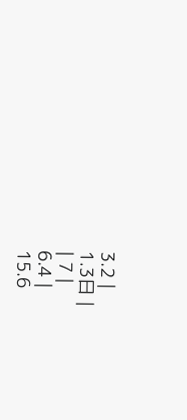3.2 |
1.3日 |
| 7 |
6.4 |
15.6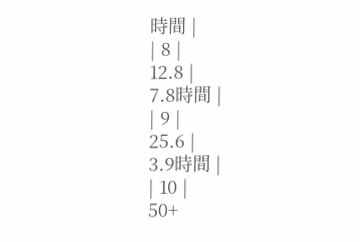時間 |
| 8 |
12.8 |
7.8時間 |
| 9 |
25.6 |
3.9時間 |
| 10 |
50+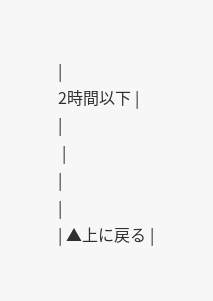|
2時間以下 |
|
 |
|
|
| ▲上に戻る |